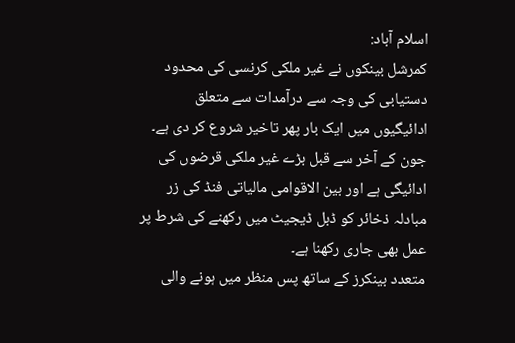اسلام آباد:
کمرشل بینکوں نے غیر ملکی کرنسی کی محدود دستیابی کی وجہ سے درآمدات سے متعلق ادائیگیوں میں ایک بار پھر تاخیر شروع کر دی ہے۔ جون کے آخر سے قبل بڑے غیر ملکی قرضوں کی ادائیگی ہے اور بین الاقوامی مالیاتی فنڈ کی زر مبادلہ ذخائر کو ڈبل ڈیجیٹ میں رکھنے کی شرط پر عمل بھی جاری رکھنا ہے۔
متعدد بینکرز کے ساتھ پس منظر میں ہونے والی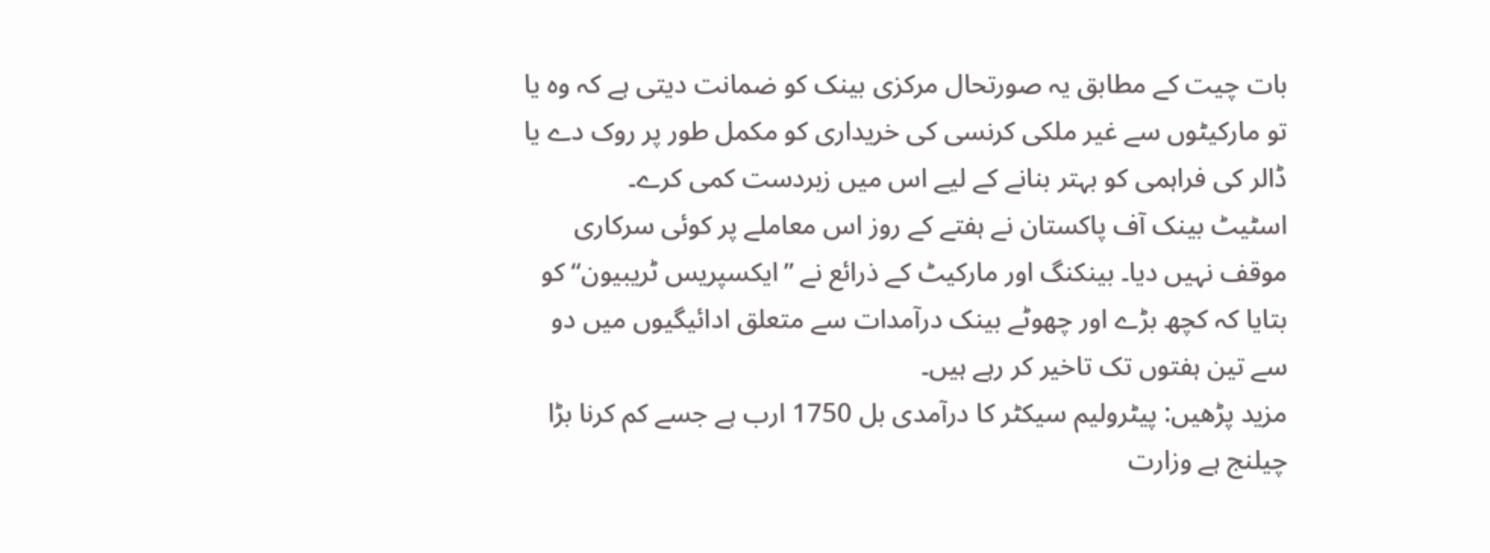بات چیت کے مطابق یہ صورتحال مرکزی بینک کو ضمانت دیتی ہے کہ وہ یا تو مارکیٹوں سے غیر ملکی کرنسی کی خریداری کو مکمل طور پر روک دے یا ڈالر کی فراہمی کو بہتر بنانے کے لیے اس میں زبردست کمی کرے۔
اسٹیٹ بینک آف پاکستان نے ہفتے کے روز اس معاملے پر کوئی سرکاری موقف نہیں دیا۔ بینکنگ اور مارکیٹ کے ذرائع نے ’’ایکسپریس ٹریبیون‘‘ کو بتایا کہ کچھ بڑے اور چھوٹے بینک درآمدات سے متعلق ادائیگیوں میں دو سے تین ہفتوں تک تاخیر کر رہے ہیں۔
مزید پڑھیں: پیٹرولیم سیکٹر کا درآمدی بل 1750 ارب ہے جسے کم کرنا بڑا چیلنج ہے وزارت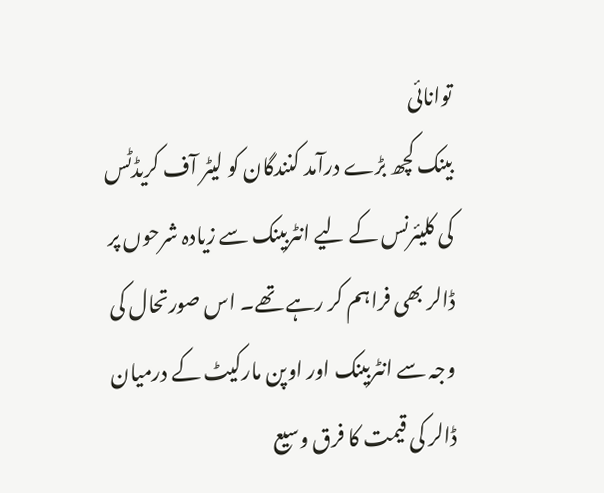توانائی
بینک کچھ بڑے درآمد کنندگان کو لیٹر آف کریڈٹس کی کلیئرنس کے لیے انٹربینک سے زیادہ شرحوں پر ڈالر بھی فراہم کر رہے تھے۔ اس صورتحال کی وجہ سے انٹربینک اور اوپن مارکیٹ کے درمیان ڈالر کی قیمت کا فرق وسیع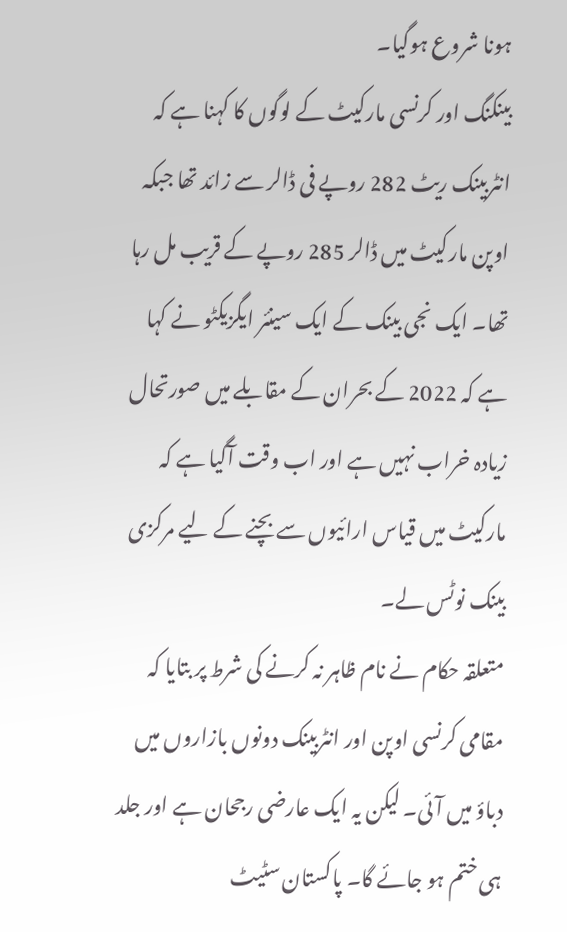ہونا شروع ہوگیا۔
بینکنگ اور کرنسی مارکیٹ کے لوگوں کا کہنا ہے کہ انٹربینک ریٹ 282 روپے فی ڈالر سے زائد تھا جبکہ اوپن مارکیٹ میں ڈالر 285 روپے کے قریب مل رہا تھا۔ ایک نجی بینک کے ایک سینئر ایگزیکٹو نے کہا ہے کہ 2022 کے بحران کے مقابلے میں صورتحال زیادہ خراب نہیں ہے اور اب وقت آگیا ہے کہ مارکیٹ میں قیاس ارائیوں سے بچنے کے لیے مرکزی بینک نوٹس لے۔
متعلقہ حکام نے نام ظاہر نہ کرنے کی شرط پر بتایا کہ مقامی کرنسی اوپن اور انٹربینک دونوں بازاروں میں دباؤ میں آئی۔ لیکن یہ ایک عارضی رجحان ہے اور جلد ہی ختم ہو جائے گا۔ پاکستان سٹیٹ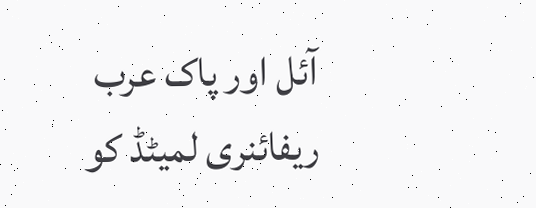آئل اور پاک عرب ریفائنری لمیٹڈ کو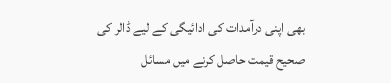بھی اپنی درآمدات کی ادائیگی کے لیے ڈالر کی صحیح قیمت حاصل کرنے میں مسائل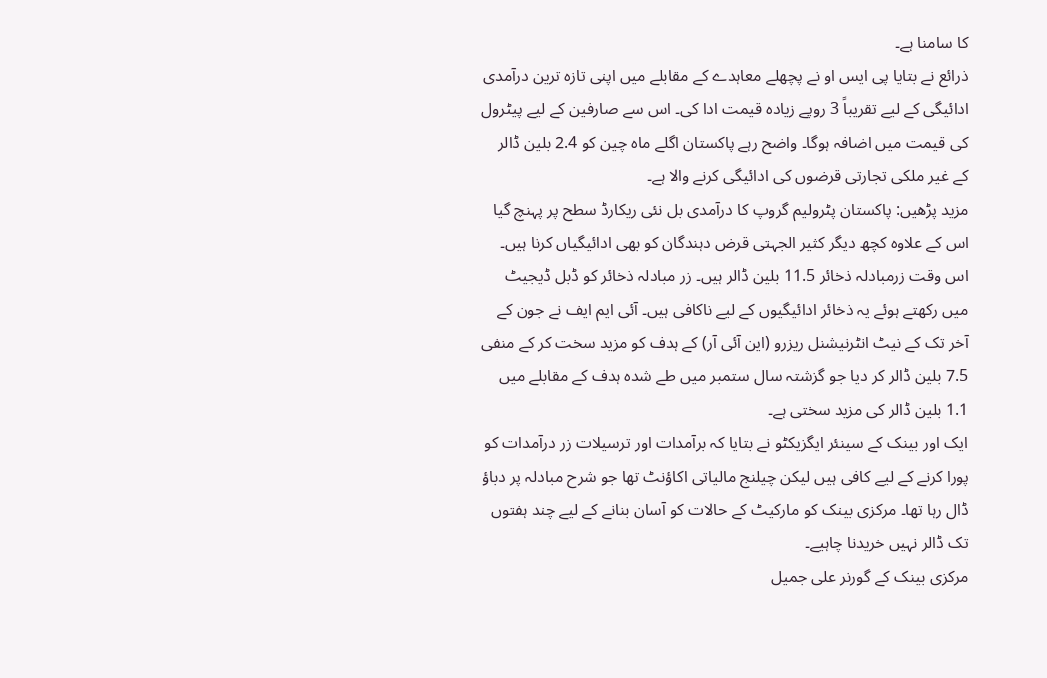کا سامنا ہے۔
ذرائع نے بتایا پی ایس او نے پچھلے معاہدے کے مقابلے میں اپنی تازہ ترین درآمدی ادائیگی کے لیے تقریباً 3 روپے زیادہ قیمت ادا کی۔ اس سے صارفین کے لیے پیٹرول کی قیمت میں اضافہ ہوگا۔ واضح رہے پاکستان اگلے ماہ چین کو 2.4 بلین ڈالر کے غیر ملکی تجارتی قرضوں کی ادائیگی کرنے والا ہے۔
مزید پڑھیں: پاکستان پٹرولیم گروپ کا درآمدی بل نئی ریکارڈ سطح پر پہنچ گیا
اس کے علاوہ کچھ دیگر کثیر الجہتی قرض دہندگان کو بھی ادائیگیاں کرنا ہیں۔ اس وقت زرمبادلہ ذخائر 11.5 بلین ڈالر ہیں۔ زر مبادلہ ذخائر کو ڈبل ڈیجیٹ میں رکھتے ہوئے یہ ذخائر ادائیگیوں کے لیے ناکافی ہیں۔ آئی ایم ایف نے جون کے آخر تک کے نیٹ انٹرنیشنل ریزرو (این آئی آر) کے ہدف کو مزید سخت کر کے منفی 7.5 بلین ڈالر کر دیا جو گزشتہ سال ستمبر میں طے شدہ ہدف کے مقابلے میں 1.1 بلین ڈالر کی مزید سختی ہے۔
ایک اور بینک کے سینئر ایگزیکٹو نے بتایا کہ برآمدات اور ترسیلات زر درآمدات کو پورا کرنے کے لیے کافی ہیں لیکن چیلنج مالیاتی اکاؤنٹ تھا جو شرح مبادلہ پر دباؤ ڈال رہا تھا۔ مرکزی بینک کو مارکیٹ کے حالات کو آسان بنانے کے لیے چند ہفتوں تک ڈالر نہیں خریدنا چاہیے۔
مرکزی بینک کے گورنر علی جمیل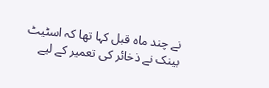نے چند ماہ قبل کہا تھا کہ اسٹیٹ بینک نے ذخائر کی تعمیر کے لیے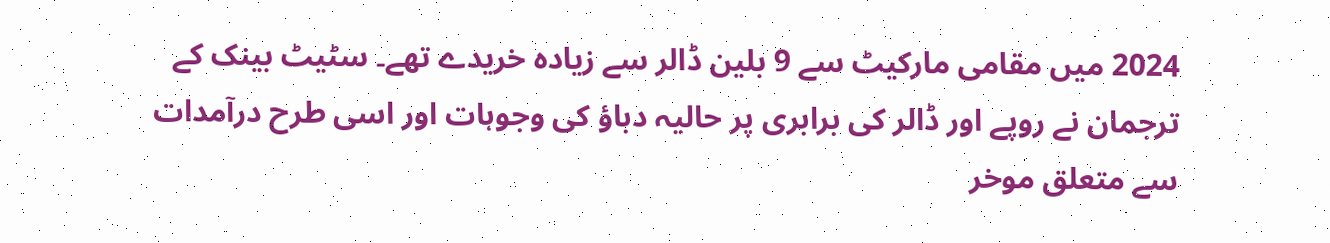2024 میں مقامی مارکیٹ سے 9 بلین ڈالر سے زیادہ خریدے تھے۔ سٹیٹ بینک کے ترجمان نے روپے اور ڈالر کی برابری پر حالیہ دباؤ کی وجوہات اور اسی طرح درآمدات سے متعلق موخر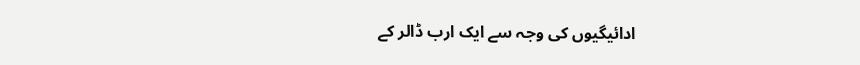ادائیگیوں کی وجہ سے ایک ارب ڈالر کے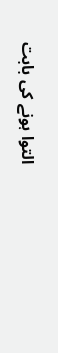التوا ہونے کی بابت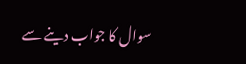سوال کا جواب دینے سے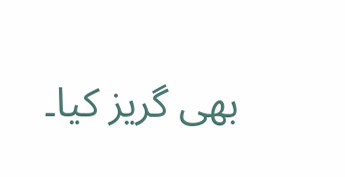بھی گریز کیا۔